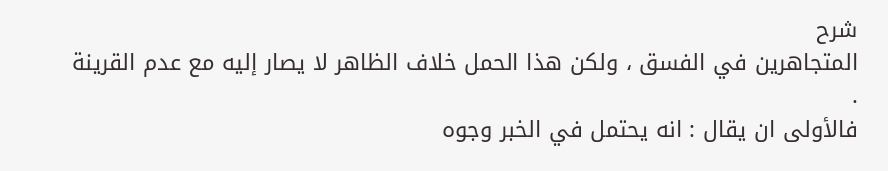شرح
المتجاهرين في الفسق ، ولكن هذا الحمل خلاف الظاهر لا يصار إليه مع عدم القرينة .
فالأولى ان يقال : انه يحتمل في الخبر وجوه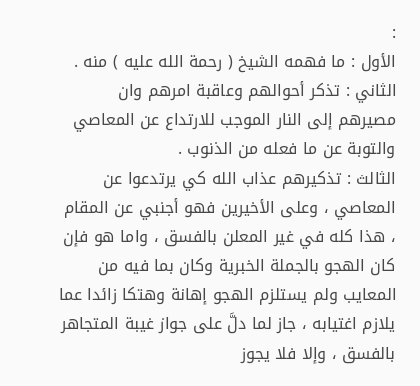:
الأول : ما فهمه الشيخ ( رحمة الله عليه ) منه .
الثاني : تذكر أحوالهم وعاقبة امرهم وان مصيرهم إلى النار الموجب للارتداع عن المعاصي والتوبة عن ما فعله من الذنوب .
الثالث : تذكيرهم عذاب الله كي يرتدعوا عن المعاصي ، وعلى الأخيرين فهو أجنبي عن المقام ، هذا كله في غير المعلن بالفسق ، واما هو فإن كان الهجو بالجملة الخبرية وكان بما فيه من المعايب ولم يستلزم الهجو إهانة وهتكا زائدا عما يلازم اغتيابه ، جاز لما دلَّ على جواز غيبة المتجاهر بالفسق ، وإلا فلا يجوز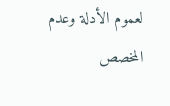لعموم الأدلة وعدم المخصص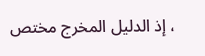، إذ الدليل المخرج مختص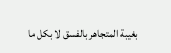بغيبة المتجاهر بالفسق لا بكل ما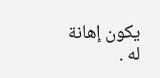يكون إهانة له .